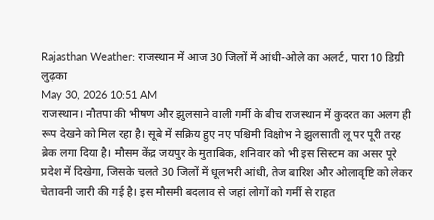Rajasthan Weather: राजस्थान में आज 30 जिलों में आंधी-ओले का अलर्ट, पारा 10 डिग्री लुढ़का
May 30, 2026 10:51 AM
राजस्थान। नौतपा की भीषण और झुलसाने वाली गर्मी के बीच राजस्थान में कुदरत का अलग ही रूप देखने को मिल रहा है। सूबे में सक्रिय हुए नए पश्चिमी विक्षोभ ने झुलसाती लू पर पूरी तरह ब्रेक लगा दिया है। मौसम केंद्र जयपुर के मुताबिक, शनिवार को भी इस सिस्टम का असर पूरे प्रदेश में दिखेगा, जिसके चलते 30 जिलों में धूलभरी आंधी, तेज बारिश और ओलावृष्टि को लेकर चेतावनी जारी की गई है। इस मौसमी बदलाव से जहां लोगों को गर्मी से राहत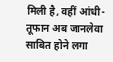मिली है, वहीं आंधी-तूफान अब जानलेवा साबित होने लगा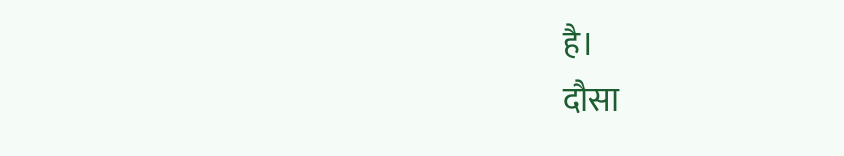है।
दौसा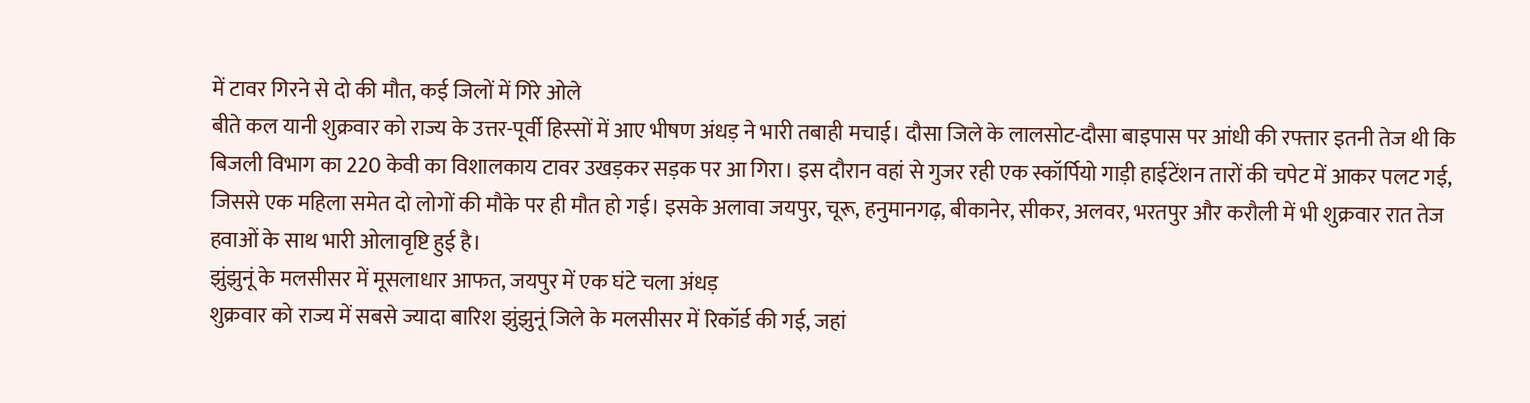में टावर गिरने से दो की मौत, कई जिलों में गिरे ओले
बीते कल यानी शुक्रवार को राज्य के उत्तर-पूर्वी हिस्सों में आए भीषण अंधड़ ने भारी तबाही मचाई। दौसा जिले के लालसोट-दौसा बाइपास पर आंधी की रफ्तार इतनी तेज थी कि बिजली विभाग का 220 केवी का विशालकाय टावर उखड़कर सड़क पर आ गिरा। इस दौरान वहां से गुजर रही एक स्कॉर्पियो गाड़ी हाईटेंशन तारों की चपेट में आकर पलट गई, जिससे एक महिला समेत दो लोगों की मौके पर ही मौत हो गई। इसके अलावा जयपुर, चूरू, हनुमानगढ़, बीकानेर, सीकर, अलवर, भरतपुर और करौली में भी शुक्रवार रात तेज हवाओं के साथ भारी ओलावृष्टि हुई है।
झुंझुनूं के मलसीसर में मूसलाधार आफत, जयपुर में एक घंटे चला अंधड़
शुक्रवार को राज्य में सबसे ज्यादा बारिश झुंझुनूं जिले के मलसीसर में रिकॉर्ड की गई, जहां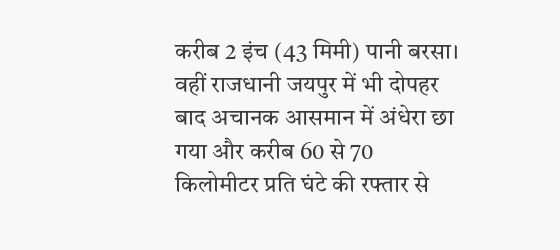करीब 2 इंच (43 मिमी) पानी बरसा। वहीं राजधानी जयपुर में भी दोपहर बाद अचानक आसमान में अंधेरा छा गया और करीब 60 से 70 किलोमीटर प्रति घंटे की रफ्तार से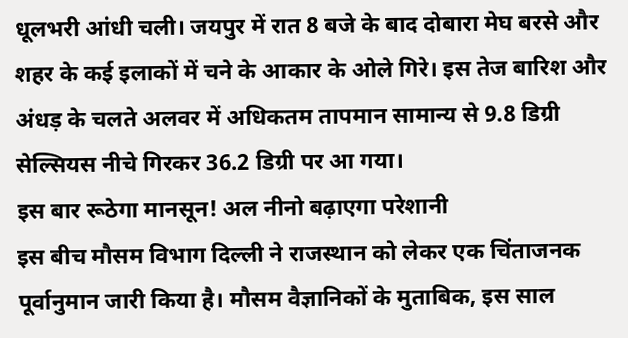धूलभरी आंधी चली। जयपुर में रात 8 बजे के बाद दोबारा मेघ बरसे और शहर के कई इलाकों में चने के आकार के ओले गिरे। इस तेज बारिश और अंधड़ के चलते अलवर में अधिकतम तापमान सामान्य से 9.8 डिग्री सेल्सियस नीचे गिरकर 36.2 डिग्री पर आ गया।
इस बार रूठेगा मानसून! अल नीनो बढ़ाएगा परेशानी
इस बीच मौसम विभाग दिल्ली ने राजस्थान को लेकर एक चिंताजनक पूर्वानुमान जारी किया है। मौसम वैज्ञानिकों के मुताबिक, इस साल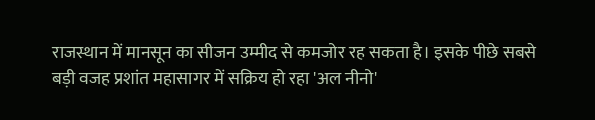राजस्थान में मानसून का सीजन उम्मीद से कमजोर रह सकता है। इसके पीछे सबसे बड़ी वजह प्रशांत महासागर में सक्रिय हो रहा 'अल नीनो'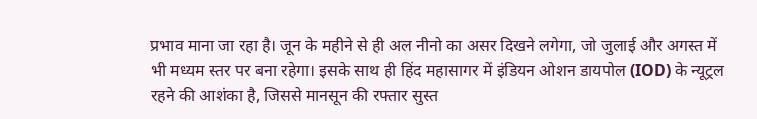प्रभाव माना जा रहा है। जून के महीने से ही अल नीनो का असर दिखने लगेगा, जो जुलाई और अगस्त में भी मध्यम स्तर पर बना रहेगा। इसके साथ ही हिंद महासागर में इंडियन ओशन डायपोल (IOD) के न्यूट्रल रहने की आशंका है, जिससे मानसून की रफ्तार सुस्त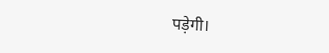पड़ेगी।